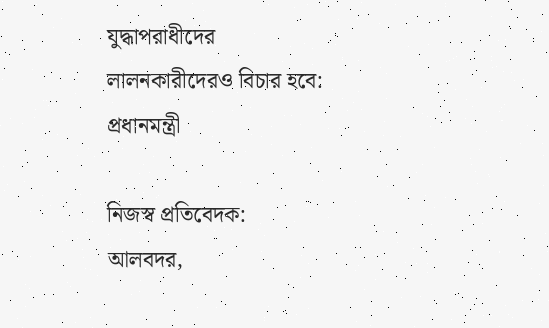যুদ্ধাপরাধীদের লালনকারীদেরও বিচার হবে: প্রধানমন্ত্রী

নিজস্ব প্রতিবেদক:
আলবদর,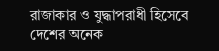রাজাকার ও যুদ্ধাপরাধী হিসেবে দেশের অনেক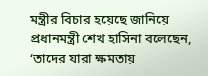মন্ত্রীর বিচার হয়েছে জানিয়ে প্রধানমন্ত্রী শেখ হাসিনা বলেছেন, ‘তাদের যারা ক্ষমতায়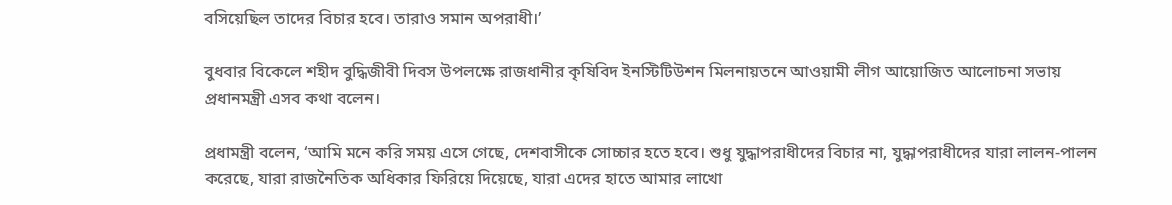বসিয়েছিল তাদের বিচার হবে। তারাও সমান অপরাধী।’

বুধবার বিকেলে শহীদ বুদ্ধিজীবী দিবস উপলক্ষে রাজধানীর কৃষিবিদ ইনস্টিটিউশন মিলনায়তনে আওয়ামী লীগ আয়োজিত আলোচনা সভায় প্রধানমন্ত্রী এসব কথা বলেন।

প্রধামন্ত্রী বলেন, ‘আমি মনে করি সময় এসে গেছে, দেশবাসীকে সোচ্চার হতে হবে। শুধু যুদ্ধাপরাধীদের বিচার না, যুদ্ধাপরাধীদের যারা লালন-পালন করেছে, যারা রাজনৈতিক অধিকার ফিরিয়ে দিয়েছে, যারা এদের হাতে আমার লাখো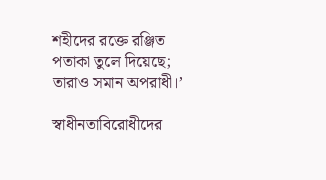শহীদের রক্তে রঞ্জিত পতাকা তুলে দিয়েছে; তারাও সমান অপরাধী।’

স্বাধীনতাবিরোধীদের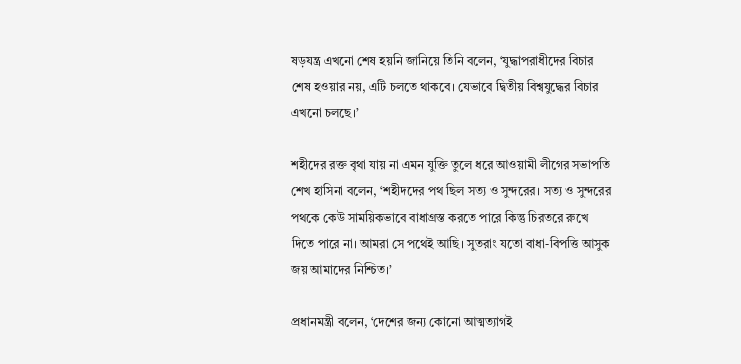ষড়যন্ত্র এখনো শেষ হয়নি জানিয়ে তিনি বলেন, ‘যুদ্ধাপরাধীদের বিচার শেষ হওয়ার নয়, এটি চলতে থাকবে। যেভাবে দ্বিতীয় বিশ্বযুদ্ধের বিচার এখনো চলছে।’

শহীদের রক্ত বৃথা যায় না এমন যুক্তি তুলে ধরে আওয়ামী লীগের সভাপতি শেখ হাসিনা বলেন, ‘শহীদদের পথ ছিল সত্য ও সুন্দরের। সত্য ও সুন্দরের পথকে কেউ সাময়িকভাবে বাধাগ্রস্ত করতে পারে কিন্তু চিরতরে রুখে দিতে পারে না। আমরা সে পথেই আছি। সুতরাং যতো বাধা-বিপত্তি আসুক জয় আমাদের নিশ্চিত।’

প্রধানমন্ত্রী বলেন, ‘দেশের জন্য কোনো আত্মত্যাগই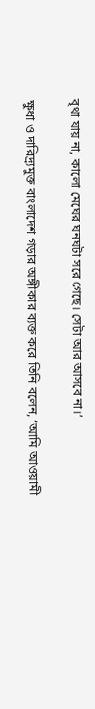বৃথা যায় না, কালো মেঘের ঘনঘটা সরে গেছে। সেটা আর আসবে না।’

ক্ষুধা ও দারিদ্র্যমুক্ত বাংলাদেশ গড়ার অঙ্গীকার ব্যক্ত করে তিনি বলেন, ‘আমি আওয়ামী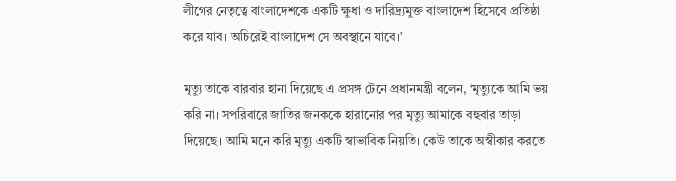লীগের নেতৃত্বে বাংলাদেশকে একটি ক্ষুধা ও দারিদ্র্যমুক্ত বাংলাদেশ হিসেবে প্রতিষ্ঠা করে যাব। অচিরেই বাংলাদেশ সে অবস্থানে যাবে।’

মৃত্যু তাকে বারবার হানা দিয়েছে এ প্রসঙ্গ টেনে প্রধানমন্ত্রী বলেন, ‘মৃত্যুকে আমি ভয় করি না। সপরিবারে জাতির জনককে হারানোর পর মৃত্যু আমাকে বহুবার তাড়া দিয়েছে। আমি মনে করি মৃত্যু একটি স্বাভাবিক নিয়তি। কেউ তাকে অস্বীকার করতে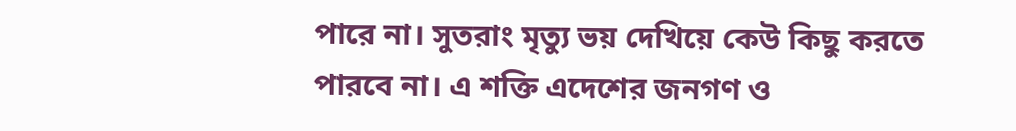পারে না। সুতরাং মৃত্যু ভয় দেখিয়ে কেউ কিছু করতে পারবে না। এ শক্তি এদেশের জনগণ ও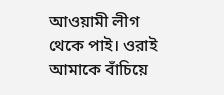আওয়ামী লীগ থেকে পাই। ওরাই আমাকে বাঁচিয়ে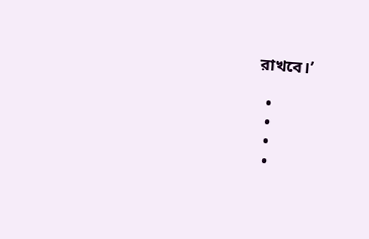রাখবে।’

  •
  •
  •
  •